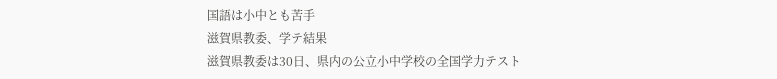国語は小中とも苦手
滋賀県教委、学テ結果
滋賀県教委は30日、県内の公立小中学校の全国学力テスト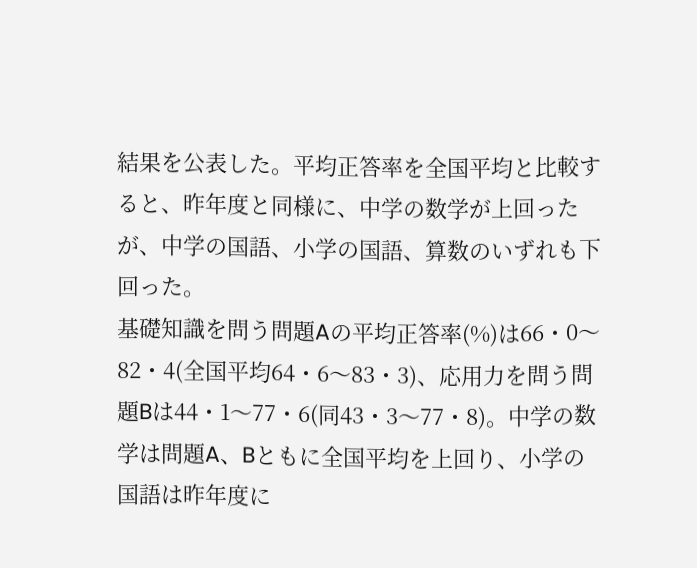結果を公表した。平均正答率を全国平均と比較すると、昨年度と同様に、中学の数学が上回ったが、中学の国語、小学の国語、算数のいずれも下回った。
基礎知識を問う問題Aの平均正答率(%)は66・0〜82・4(全国平均64・6〜83・3)、応用力を問う問題Bは44・1〜77・6(同43・3〜77・8)。中学の数学は問題A、Bともに全国平均を上回り、小学の国語は昨年度に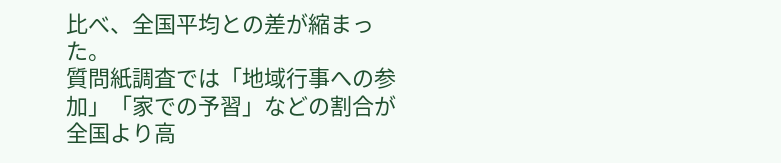比べ、全国平均との差が縮まった。
質問紙調査では「地域行事への参加」「家での予習」などの割合が全国より高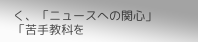く、「ニュースへの関心」「苦手教科を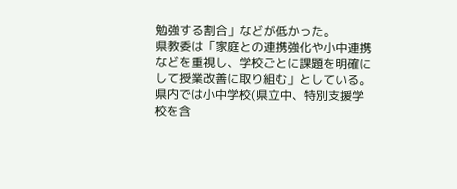勉強する割合」などが低かった。
県教委は「家庭との連携強化や小中連携などを重視し、学校ごとに課題を明確にして授業改善に取り組む」としている。
県内では小中学校(県立中、特別支援学校を含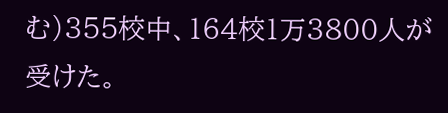む)355校中、164校1万3800人が受けた。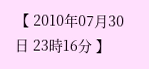【 2010年07月30日 23時16分 】